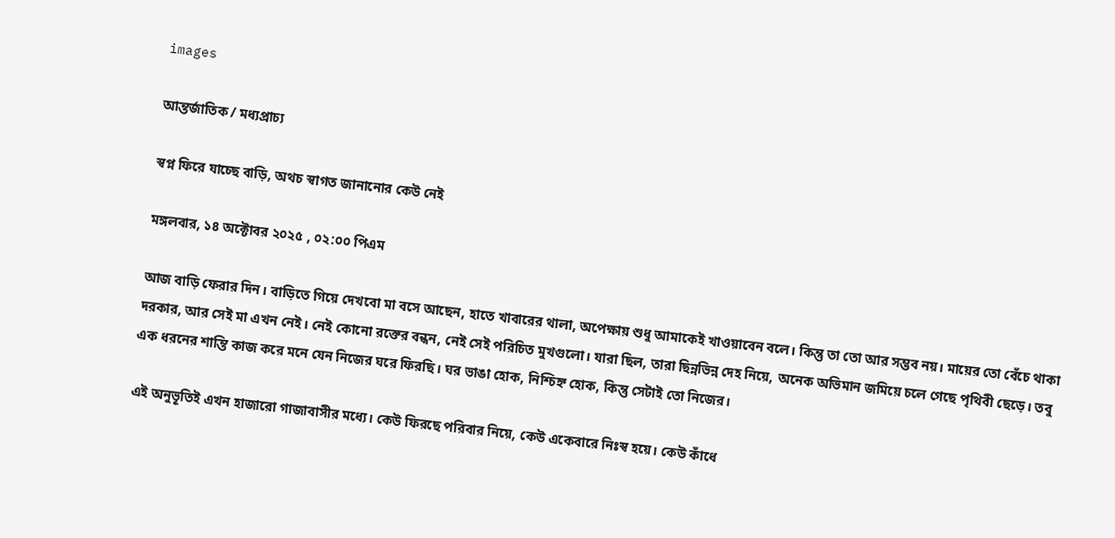images

আন্তর্জাতিক / মধ্যপ্রাচ্য

স্বপ্ন ফিরে যাচ্ছে বাড়ি, অথচ স্বাগত জানানোর কেউ নেই

মঙ্গলবার, ১৪ অক্টোবর ২০২৫ , ০২:০০ পিএম

আজ বাড়ি ফেরার দিন। বাড়িতে গিয়ে দেখবো মা বসে আছেন, হাতে খাবারের থালা, অপেক্ষায় শুধু আমাকেই খাওয়াবেন বলে। কিন্তু তা তো আর সম্ভব নয়। মায়ের তো বেঁচে থাকা দরকার, আর সেই মা এখন নেই। নেই কোনো রক্তের বন্ধন, নেই সেই পরিচিত মুখগুলো। যারা ছিল, তারা ছিন্নভিন্ন দেহ নিয়ে, অনেক অভিমান জমিয়ে চলে গেছে পৃথিবী ছেড়ে। তবু এক ধরনের শান্তি কাজ করে মনে যেন নিজের ঘরে ফিরছি। ঘর ভাঙা হোক, নিশ্চিহ্ন হোক, কিন্তু সেটাই তো নিজের।

এই অনুভূতিই এখন হাজারো গাজাবাসীর মধ্যে। কেউ ফিরছে পরিবার নিয়ে, কেউ একেবারে নিঃস্ব হয়ে। কেউ কাঁধে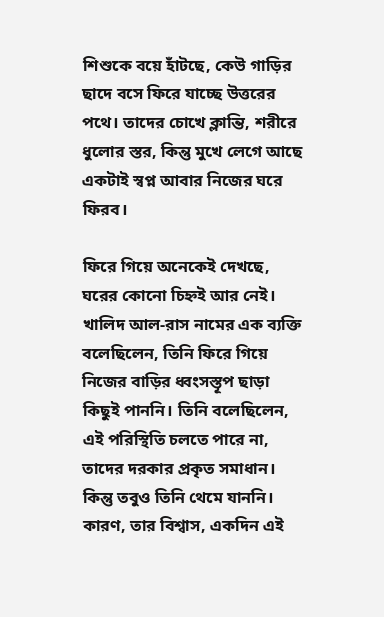শিশুকে বয়ে হাঁটছে, কেউ গাড়ির ছাদে বসে ফিরে যাচ্ছে উত্তরের পথে। তাদের চোখে ক্লান্তি, শরীরে ধুলোর স্তর, কিন্তু মুখে লেগে আছে একটাই স্বপ্ন আবার নিজের ঘরে ফিরব।

ফিরে গিয়ে অনেকেই দেখছে, ঘরের কোনো চিহ্নই আর নেই। খালিদ আল-রাস নামের এক ব্যক্তি বলেছিলেন, তিনি ফিরে গিয়ে নিজের বাড়ির ধ্বংসস্তূপ ছাড়া কিছুই পাননি। তিনি বলেছিলেন, এই পরিস্থিতি চলতে পারে না, তাদের দরকার প্রকৃত সমাধান। কিন্তু তবুও তিনি থেমে যাননি। কারণ, তার বিশ্বাস, একদিন এই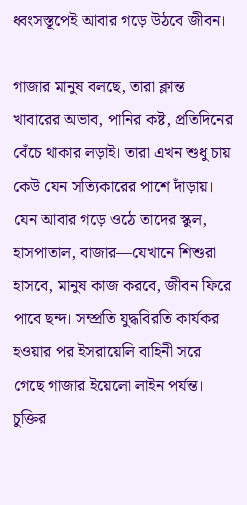ধ্বংসস্তূপেই আবার গড়ে উঠবে জীবন।

গাজার মানুষ বলছে, তারা ক্লান্ত খাবারের অভাব, পানির কষ্ট, প্রতিদিনের বেঁচে থাকার লড়াই। তারা এখন শুধু চায় কেউ যেন সত্যিকারের পাশে দাঁড়ায়। যেন আবার গড়ে ওঠে তাদের স্কুল, হাসপাতাল, বাজার—যেখানে শিশুরা হাসবে, মানুষ কাজ করবে, জীবন ফিরে পাবে ছন্দ। সম্প্রতি যুদ্ধবিরতি কার্যকর হওয়ার পর ইসরায়েলি বাহিনী সরে গেছে গাজার ইয়েলো লাইন পর্যন্ত। চুক্তির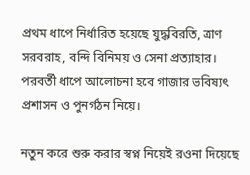প্রথম ধাপে নির্ধারিত হয়েছে যুদ্ধবিরতি, ত্রাণ সরবরাহ, বন্দি বিনিময় ও সেনা প্রত্যাহার। পরবর্তী ধাপে আলোচনা হবে গাজার ভবিষ্যৎ প্রশাসন ও পুনর্গঠন নিয়ে।

নতুন করে শুরু করার স্বপ্ন নিয়েই রওনা দিয়েছে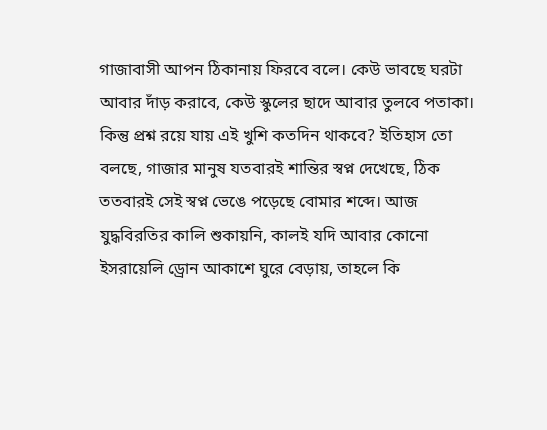গাজাবাসী আপন ঠিকানায় ফিরবে বলে। কেউ ভাবছে ঘরটা আবার দাঁড় করাবে, কেউ স্কুলের ছাদে আবার তুলবে পতাকা। কিন্তু প্রশ্ন রয়ে যায় এই খুশি কতদিন থাকবে? ইতিহাস তো বলছে, গাজার মানুষ যতবারই শান্তির স্বপ্ন দেখেছে, ঠিক ততবারই সেই স্বপ্ন ভেঙে পড়েছে বোমার শব্দে। আজ যুদ্ধবিরতির কালি শুকায়নি, কালই যদি আবার কোনো ইসরায়েলি ড্রোন আকাশে ঘুরে বেড়ায়, তাহলে কি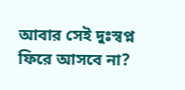আবার সেই দুঃস্বপ্ন ফিরে আসবে না?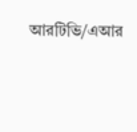আরটিভি/এআর